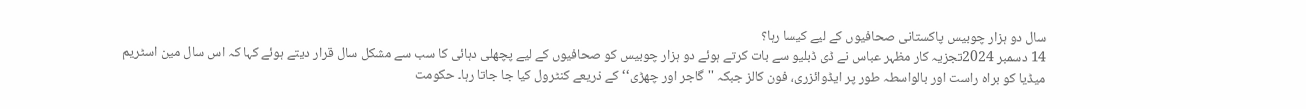سال دو ہزار چوبیس پاکستانی صحافیوں کے لیے کیسا رہا؟
14 دسمبر 2024تجزیہ کار مظہر عباس نے ڈی ڈبلیو سے بات کرتے ہوئے دو ہزار چوبیس کو صحافیوں کے لیے پچھلی دہائی کا سب سے مشکل سال قرار دیتے ہوئے کہا کہ اس سال مین اسٹریم میڈیا کو براہ راست اور بالواسطہ طور پر ایڈوائزری، فون کالز جبکہ ''گاجر اور چھڑی‘‘ کے ذریعے کنٹرول کیا جا جاتا رہا۔ حکومت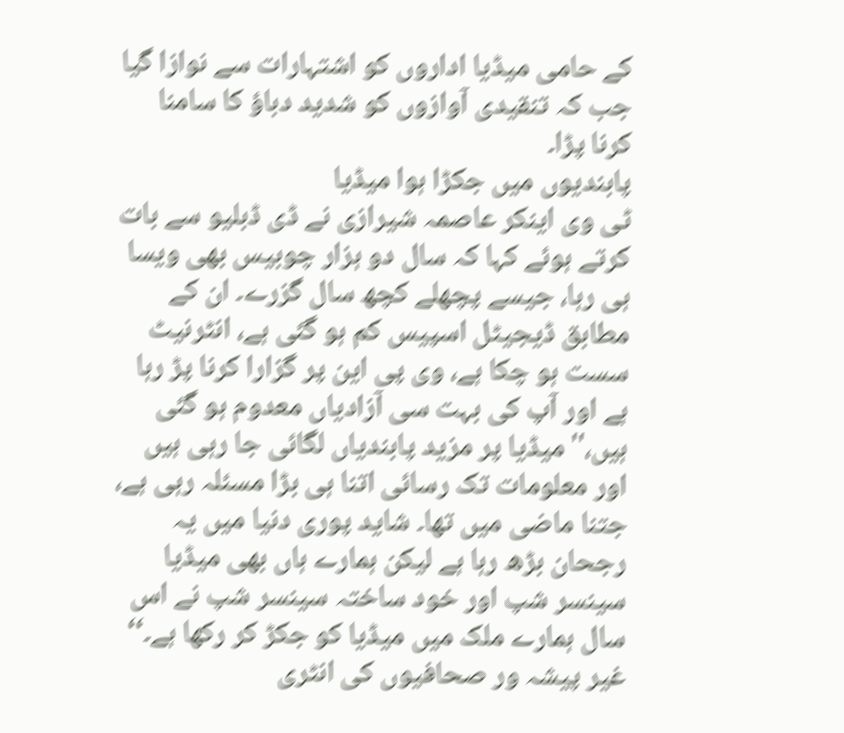کے حامی میڈیا اداروں کو اشتہارات سے نوازا گیا جب کہ تنقیدی آوازوں کو شدید دباؤ کا سامنا کرنا پڑا۔
پابندیوں میں جکڑا ہوا میڈیا
ٹی وی اینکر عاصمہ شیرازی نے ڈی ڈبلیو سے بات کرتے ہوئے کہا کہ سال دو ہزار چوبیس بھی ویسا ہی رہا، جیسے پچھلے کچھ سال گزرے۔ ان کے مطابق ڈیجیٹل اسپیس کم ہو گئی ہے، انٹرنیٹ سست ہو چکا ہے، وی پی این پر گزارا کرنا پڑ رہا ہے اور آپ کی بہت سی آزادیاں معدوم ہو گئی ہیں،''میڈیا پر مزید پابندیاں لگائی جا رہی ہیں اور معلومات تک رسائی اتنا ہی بڑا مسئلہ رہی ہے، جتنا ماضی میں تھا۔ شاید پوری دنیا میں یہ رجحان بڑھ رہا ہے لیکن ہمارے ہاں بھی میڈیا سینسر شپ اور خود ساختہ سینسر شپ نے اس سال ہمارے ملک میں میڈیا کو جکڑ کر رکھا ہے۔‘‘
غیر پیشہ ور صحافیوں کی انٹری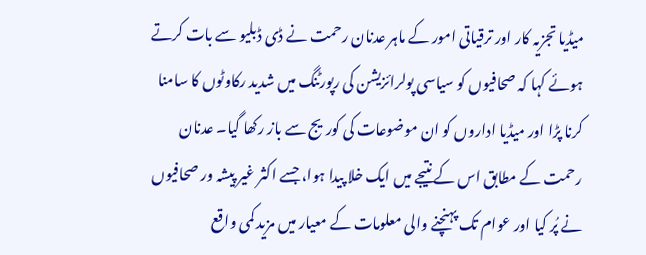میڈیا تجزیہ کار اور ترقیاتی امور کے ماہر عدنان رحمت نے ڈی ڈبلیو سے بات کرتے ہوئے کہا کہ صحافیوں کو سیاسی پولرائزیشن کی رپورٹنگ میں شدید رکاوٹوں کا سامنا کرنا پڑا اور میڈیا اداروں کو ان موضوعات کی کوریج سے باز رکھا گیا۔ عدنان رحمت کے مطابق اس کے نتیجے میں ایک خلا پیدا ہوا، جسے اکثر غیر پیشہ ور صحافیوں نے پُر کیا اور عوام تک پہنچنے والی معلومات کے معیار میں مزید کمی واقع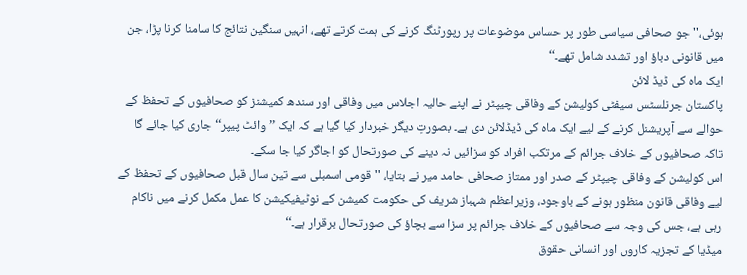ہوئی،''جو صحافی سیاسی طور پر حساس موضوعات پر رپورٹنگ کرنے کی ہمت کرتے تھے، انہیں سنگین نتائج کا سامنا کرنا پڑا، جن میں قانونی دباؤ اور تشدد شامل تھے۔‘‘
ایک ماہ کی ڈیڈ لائن
پاکستان جرنلسٹس سیفٹی کولیشن کے وفاقی چیپٹر نے اپنے حالیہ اجلاس میں وفاقی اور سندھ کمیشنز کو صحافیوں کے تحفظ کے حوالے سے آپریشنل کرنے کے لیے ایک ماہ کی ڈیڈلائن دی ہے۔ بصورتِ دیگر خبردار کیا گیا ہے کہ ایک ’’وائٹ پیپر‘‘ جاری کیا جائے گا تاکہ صحافیوں کے خلاف جرائم کے مرتکب افراد کو سزائیں نہ دینے کی صورتحال کو اجاگر کیا جا سکے۔
اس کولیشن کے وفاقی چیپٹر کے صدر اور ممتاز صحافی حامد میر نے بتایا، ''قومی اسمبلی سے تین سال قبل صحافیوں کے تحفظ کے لیے وفاقی قانون منظور ہونے کے باوجود، وزیراعظم شہباز شریف کی حکومت کمیشن کے نوٹیفیکیشن کا عمل مکمل کرنے میں ناکام رہی ہے، جس کی وجہ سے صحافیوں کے خلاف جرائم پر سزا سے بچاؤ کی صورتحال برقرار ہے۔‘‘
میڈیا کے تجزیہ کاروں اور انسانی حقوق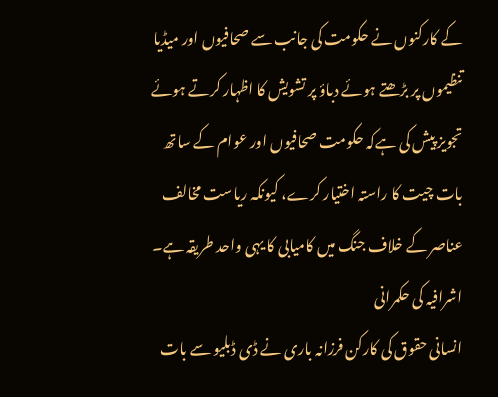کے کارکنوں نے حکومت کی جانب سے صحافیوں اور میڈیا تنظیموں پر بڑھتے ہوئے دباؤ پر تشویش کا اظہار کرتے ہوئے تجویز پیش کی ہےکہ حکومت صحافیوں اور عوام کے ساتھ بات چیت کا راستہ اختیار کرے، کیونکہ ریاست مخالف عناصر کے خلاف جنگ میں کامیابی کا یہی واحد طریقہ ہے۔
اشرافیہ کی حکمرانی
انسانی حقوق کی کارکن فرزانہ باری نے ڈی ڈبلیو سے بات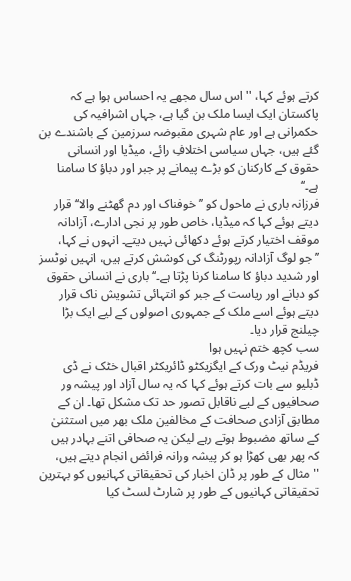کرتے ہوئے کہا، ''اس سال مجھے یہ احساس ہوا ہے کہ پاکستان ایک ایسا ملک بن گیا ہے، جہاں اشرافیہ کی حکمرانی ہے اور عام شہری مقبوضہ سرزمین کے باشندے بن گئے ہیں، جہاں سیاسی اختلافِ رائے، میڈیا اور انسانی حقوق کے کارکنان کو بڑے پیمانے پر جبر اور دباؤ کا سامنا ہے۔‘‘
فرزانہ باری نے ماحول کو ’’خوفناک اور دم گھٹنے والا‘‘ قرار دیتے ہوئے کہا کہ میڈیا، خاص طور پر نجی ادارے، آزادانہ موقف اختیار کرتے ہوئے دکھائی نہیں دیتے۔ انہوں نے کہا، ’’جو لوگ آزادانہ رپورٹنگ کی کوشش کرتے ہیں، انہیں نوٹسز اور شدید دباؤ کا سامنا کرنا پڑتا ہے۔‘‘ باری نے انسانی حقوق کو دبانے اور ریاست کے جبر کو انتہائی تشویش ناک قرار دیتے ہوئے اسے ملک کے جمہوری اصولوں کے لیے ایک بڑا چیلنج قرار دیا۔
سب کچھ ختم نہیں ہوا
فریڈم نیٹ ورک کے ایگزیکٹو ڈائریکٹر اقبال خٹک نے ڈی ڈبلیو سے بات کرتے ہوئے کہا کہ یہ سال آزاد اور پیشہ ور صحافیوں کے لیے ناقابل تصور حد تک مشکل تھا۔ ان کے مطابق آزادی صحافت کے مخالفین ملک بھر میں استثنیٰ کے ساتھ مضبوط ہوتے رہے لیکن یہ صحافی اتنے بہادر ہیں کہ پھر بھی کھڑا ہو کر پیشہ ورانہ فرائض انجام دیتے ہیں، ''مثال کے طور پر ڈان اخبار کی تحقیقاتی کہانیوں کو بہترین تحقیقاتی کہانیوں کے طور پر شارٹ لسٹ کیا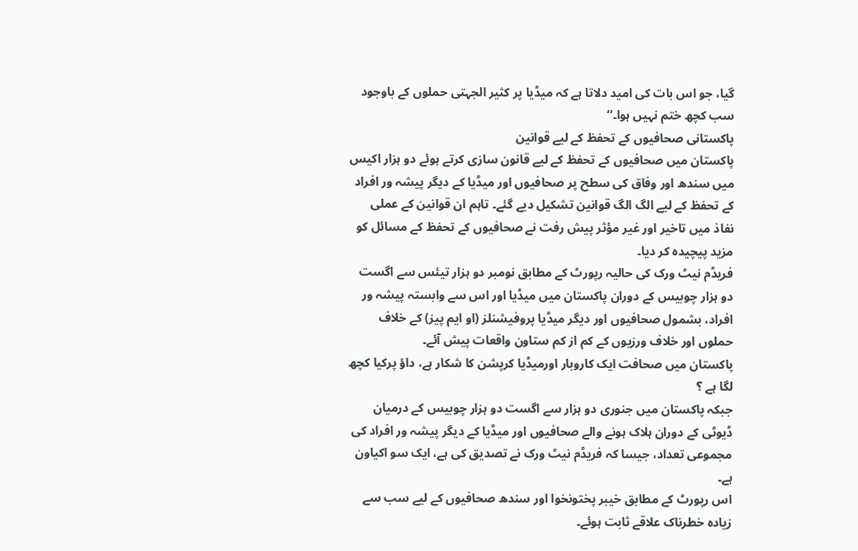گیا، جو اس بات کی امید دلاتا ہے کہ میڈیا پر کثیر الجہتی حملوں کے باوجود سب کچھ ختم نہیں ہوا۔‘‘
پاکستانی صحافیوں کے تحفظ کے لیے قوانین
پاکستان میں صحافیوں کے تحفظ کے لیے قانون سازی کرتے ہوئے دو ہزار اکیس میں سندھ اور وفاق کی سطح پر صحافیوں اور میڈیا کے دیگر پیشہ ور افراد کے تحفظ کے لیے الگ الگ قوانین تشکیل دیے گئے۔ تاہم ان قوانین کے عملی نفاذ میں تاخیر اور غیر مؤثر پیش رفت نے صحافیوں کے تحفظ کے مسائل کو مزید پیچیدہ کر دیا۔
فریڈم نیٹ ورک کی حالیہ رپورٹ کے مطابق نومبر دو ہزار تیئس سے اگست دو ہزار چوبیس کے دوران پاکستان میں میڈیا اور اس سے وابستہ پیشہ ور افراد، بشمول صحافیوں اور دیگر میڈیا پروفیشنلز (او ایم پیز) کے خلاف حملوں اور خلاف ورزیوں کے کم از کم ستاون واقعات پیش آئے۔
پاکستان میں صحافت ایک کاروبار اورمیڈیا کرپشن کا شکار ہے، داؤ پرکیا کچھ لگا ہے ؟
جبکہ پاکستان میں جنوری دو ہزار سے اگست دو ہزار چوبیس کے درمیان ڈیوٹی کے دوران ہلاک ہونے والے صحافیوں اور میڈیا کے دیگر پیشہ ور افراد کی مجموعی تعداد، جیسا کہ فریڈم نیٹ ورک نے تصدیق کی ہے، ایک سو اکیاون ہے۔
اس رپورٹ کے مطابق خیبر پختونخوا اور سندھ صحافیوں کے لیے سب سے زیادہ خطرناک علاقے ثابت ہوئے۔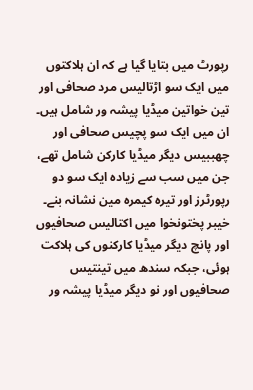رپورٹ میں بتایا گیا ہے کہ ان ہلاکتوں میں ایک سو اڑتالیس مرد صحافی اور تین خواتین میڈیا پیشہ ور شامل ہیں۔ ان میں ایک سو پچیس صحافی اور چھببیس دیگر میڈیا کارکن شامل تھے، جن میں سب سے زیادہ ایک سو دو رپورٹرز اور تیرہ کیمرہ مین نشانہ بنے۔
خیبر پختونخوا میں اکتالیس صحافیوں اور پانچ دیگر میڈیا کارکنوں کی ہلاکت ہوئی، جبکہ سندھ میں تینتیس صحافیوں اور نو دیگر میڈیا پیشہ ور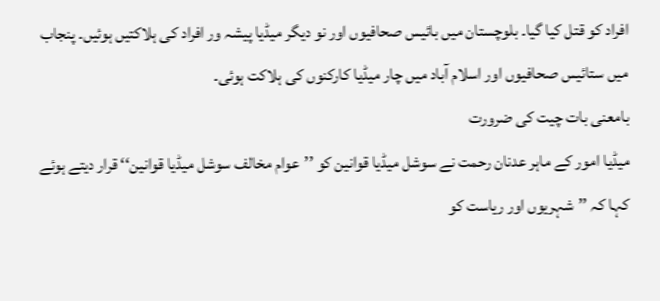افراد کو قتل کیا گیا۔ بلوچستان میں بائیس صحافیوں اور نو دیگر میڈیا پیشہ ور افراد کی ہلاکتیں ہوئیں۔ پنجاب میں ستائیس صحافیوں اور اسلام آباد میں چار میڈیا کارکنوں کی ہلاکت ہوئی۔
بامعنی بات چیت کی ضرورت
میڈیا امور کے ماہر عدنان رحمت نے سوشل میڈیا قوانین کو ’’عوام مخالف سوشل میڈیا قوانین‘‘ قرار دیتے ہوئے کہا کہ ’’شہریوں اور ریاست کو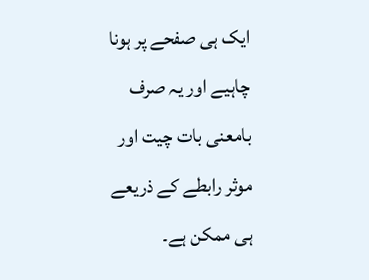ایک ہی صفحے پر ہونا چاہیے اور یہ صرف بامعنی بات چیت اور موثر رابطے کے ذریعے ہی ممکن ہے۔